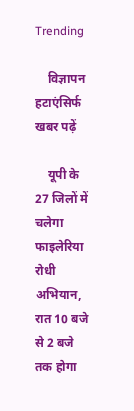Trending

    विज्ञापन हटाएंसिर्फ खबर पढ़ें

    यूपी के 27 जिलों में चलेगा फाइलेरिया रोधी अभियान, रात 10 बजे से 2 बजे तक होगा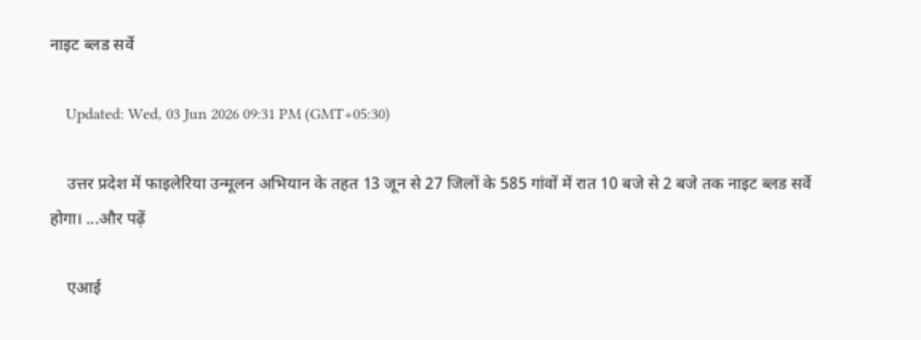नाइट ब्लड सर्वे

    Updated: Wed, 03 Jun 2026 09:31 PM (GMT+05:30)

    उत्तर प्रदेश में फाइलेरिया उन्मूलन अभियान के तहत 13 जून से 27 जिलों के 585 गांवों में रात 10 बजे से 2 बजे तक नाइट ब्लड सर्वे होगा। ...और पढ़ें

    एआई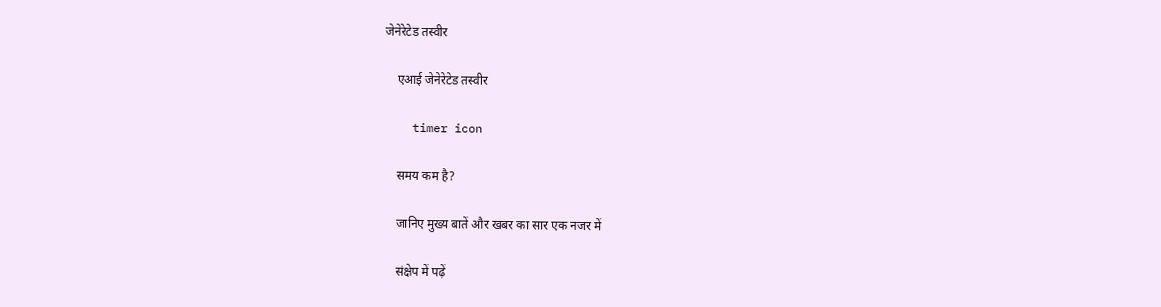जेनेरेटेड तस्वीर

    एआई जेनेरेटेड तस्वीर

    timer icon

    समय कम है?

    जानिए मुख्य बातें और खबर का सार एक नजर में

    संक्षेप में पढ़ें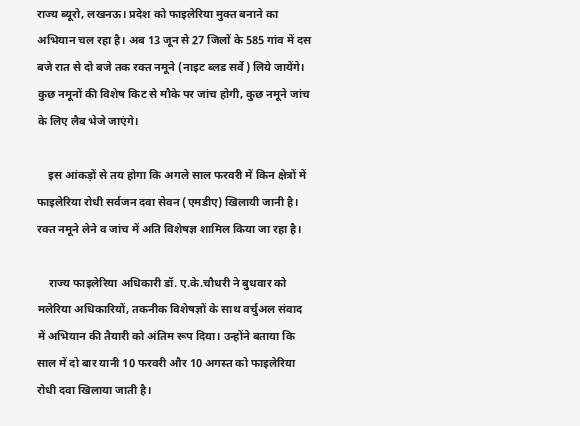राज्य ब्यूरो, लखनऊ। प्रदेश को फाइलेरिया मुक्त बनाने का अभियान चल रहा है। अब 13 जून से 27 जिलों के 585 गांव में दस बजे रात से दो बजे तक रक्त नमूने (नाइट ब्लड सर्वे) लिये जायेंगे। कुछ नमूनों की विशेष किट से मौके पर जांच होगी, कुछ नमूने जांच के लिए लैब भेजे जाएंगे।

    इस आंकड़ों से तय होगा कि अगले साल फरवरी में किन क्षेत्रों में फाइलेरिया रोधी सर्वजन दवा सेवन (एमडीए) खिलायी जानी है। रक्त नमूने लेने व जांच में अति विशेषज्ञ शामिल किया जा रहा है।

    राज्य फाइलेरिया अधिकारी डॉ. ए.के.चौधरी ने बुधवार को मलेरिया अधिकारियों, तकनीक विशेषज्ञों के साथ वर्चुअल संवाद में अभियान की तैयारी को अंतिम रूप दिया। उन्होंने बताया कि साल में दो बार यानी 10 फरवरी और 10 अगस्त को फाइलेरिया रोधी दवा खिलाया जाती है।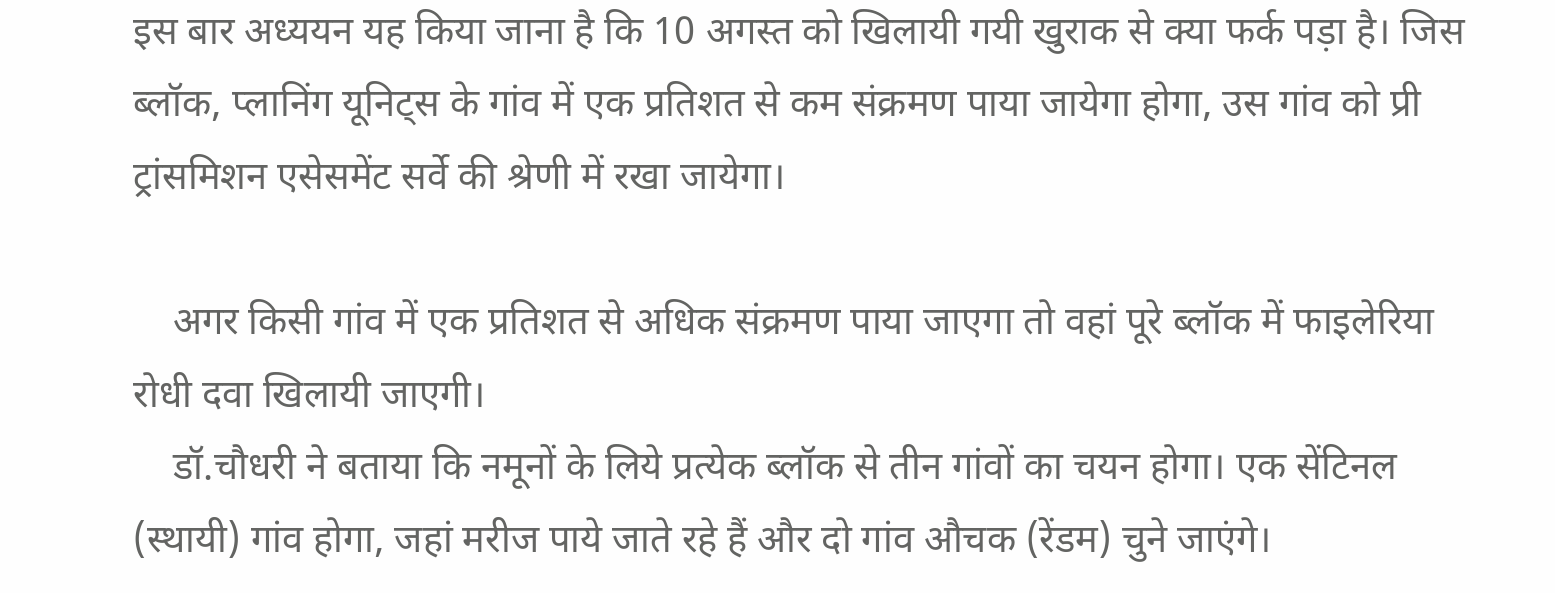इस बार अध्ययन यह किया जाना है कि 10 अगस्त को खिलायी गयी खुराक से क्या फर्क पड़ा है। जिस ब्लॉक, प्लानिंग यूनिट्स के गांव में एक प्रतिशत से कम संक्रमण पाया जायेगा होगा, उस गांव को प्री ट्रांसमिशन एसेसमेंट सर्वे की श्रेणी में रखा जायेगा।

    अगर किसी गांव में एक प्रतिशत से अधिक संक्रमण पाया जाएगा तो वहां पूरे ब्लॉक में फाइलेरिया रोधी दवा खिलायी जाएगी।
    डॉ.चौधरी ने बताया कि नमूनों के लिये प्रत्येक ब्लॉक से तीन गांवों का चयन होगा। एक सेंटिनल (स्थायी) गांव होगा, जहां मरीज पाये जाते रहे हैं और दो गांव औचक (रेंडम) चुने जाएंगे।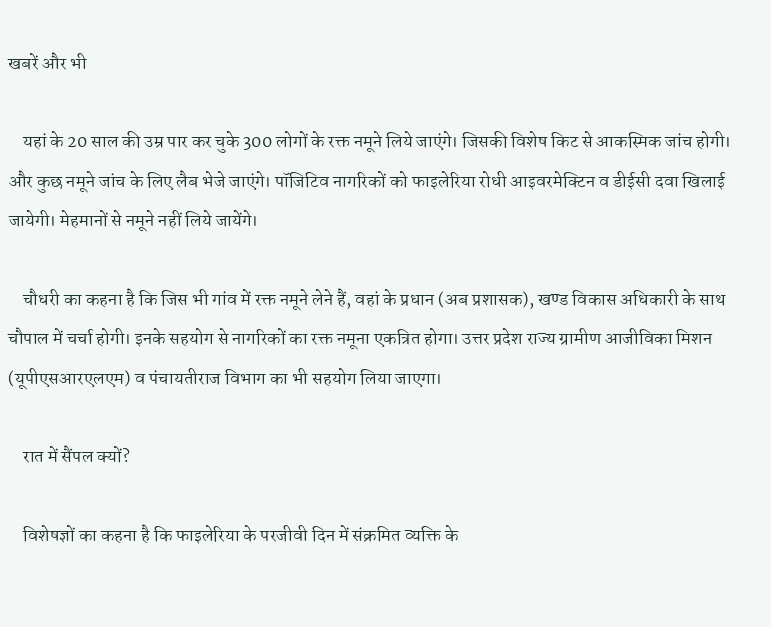खबरें और भी

    यहां के 20 साल की उम्र पार कर चुके 300 लोगों के रक्त नमूने लिये जाएंगे। जिसकी विशेष किट से आकस्मिक जांच होगी। और कुछ नमूने जांच के लिए लैब भेजे जाएंगे। पॉजिटिव नागरिकों को फाइलेरिया रोधी आइवरमेक्टिन व डीईसी दवा खिलाई जायेगी। मेहमानों से नमूने नहीं लिये जायेंगे।

    चौधरी का कहना है कि जिस भी गांव में रक्त नमूने लेने हैं, वहां के प्रधान (अब प्रशासक), खण्ड विकास अधिकारी के साथ चौपाल में चर्चा होगी। इनके सहयोग से नागरिकों का रक्त नमूना एकत्रित होगा। उत्तर प्रदेश राज्य ग्रामीण आजीविका मिशन (यूपीएसआरएलएम) व पंचायतीराज विभाग का भी सहयोग लिया जाएगा।

    रात में सैंपल क्यों?

    विशेषज्ञों का कहना है कि फाइलेरिया के परजीवी दिन में संक्रमित व्यक्ति के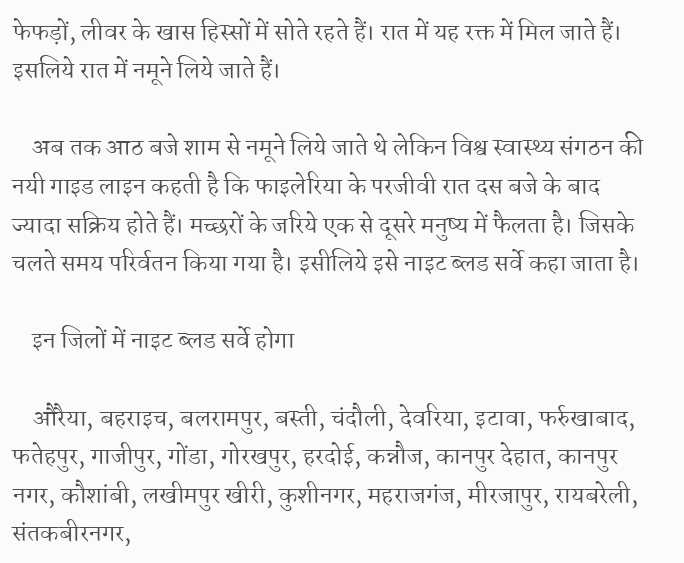फेफड़ों, लीवर के खास हिस्सों में सोते रहते हैं। रात में यह रक्त में मिल जाते हैं। इसलिये रात में नमूने लिये जाते हैं।

    अब तक आठ बजे शाम से नमूने लिये जाते थे लेकिन विश्व स्वास्थ्य संगठन की नयी गाइड लाइन कहती है कि फाइलेरिया के परजीवी रात दस बजे के बाद ज्यादा सक्रिय होते हैं। मच्छरों के जरिये एक से दूसरे मनुष्य में फैलता है। जिसके चलते समय परिर्वतन किया गया है। इसीलिये इसे नाइट ब्लड सर्वे कहा जाता है।

    इन जिलों में नाइट ब्लड सर्वे होगा

    औरैया, बहराइच, बलरामपुर, बस्ती, चंदौली, देवरिया, इटावा, फर्रुखाबाद, फतेहपुर, गाजीपुर, गोंडा, गोरखपुर, हरदोई, कन्नौज, कानपुर देहात, कानपुर नगर, कौशांबी, लखीमपुर खीरी, कुशीनगर, महराजगंज, मीरजापुर, रायबरेली, संतकबीरनगर,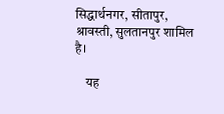सिद्धार्थनगर, सीतापुर, श्रावस्ती, सुलतानपुर शामिल है।

    यह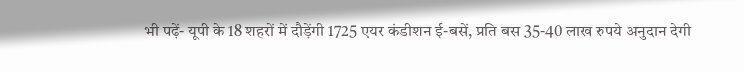भी पढ़ें- यूपी के 18 शहरों में दौड़ेंगी 1725 एयर कंडीशन ई-बसें, प्रति बस 35-40 लाख रुपये अनुदान देगी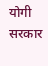योगी सरकार